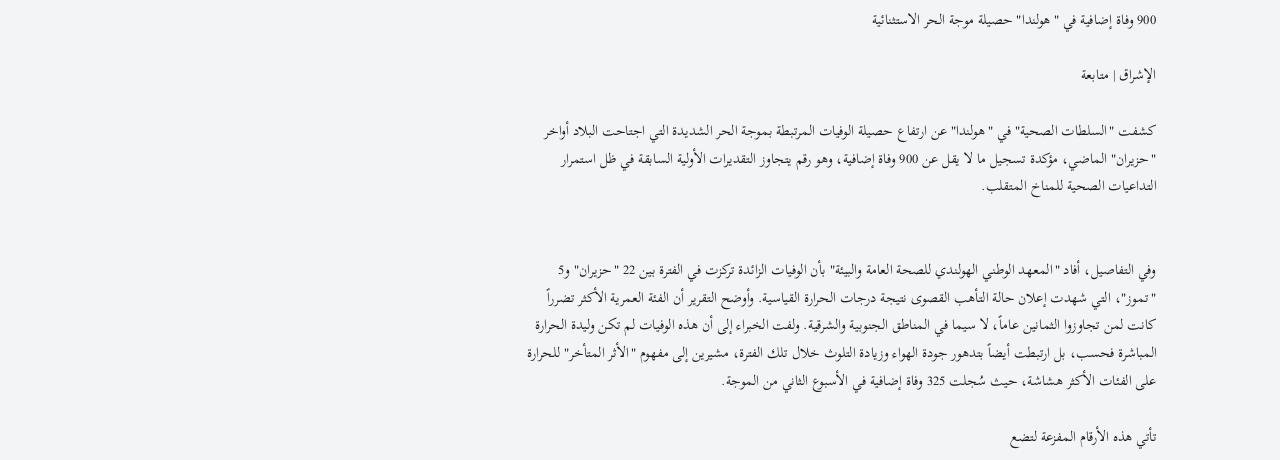900 وفاة إضافية في "هولندا" حصيلة موجة الحر الاستثنائية

الإشراق | متابعة

كشفت "السلطات الصحية" في "هولندا" عن ارتفاع حصيلة الوفيات المرتبطة بموجة الحر الشديدة التي اجتاحت البلاد أواخر "حزيران" الماضي، مؤكدة تسجيل ما لا يقل عن 900 وفاة إضافية، وهو رقم يتجاوز التقديرات الأولية السابقة في ظل استمرار التداعيات الصحية للمناخ المتقلب.


وفي التفاصيل، أفاد "المعهد الوطني الهولندي للصحة العامة والبيئة" بأن الوفيات الزائدة تركزت في الفترة بين 22 "حزيران" و5 "تموز"، التي شهدت إعلان حالة التأهب القصوى نتيجة درجات الحرارة القياسية. وأوضح التقرير أن الفئة العمرية الأكثر تضرراً كانت لمن تجاوزوا الثمانين عاماً، لا سيما في المناطق الجنوبية والشرقية. ولفت الخبراء إلى أن هذه الوفيات لم تكن وليدة الحرارة المباشرة فحسب، بل ارتبطت أيضاً بتدهور جودة الهواء وزيادة التلوث خلال تلك الفترة، مشيرين إلى مفهوم "الأثر المتأخر" للحرارة على الفئات الأكثر هشاشة، حيث سُجلت 325 وفاة إضافية في الأسبوع الثاني من الموجة.

تأتي هذه الأرقام المفزعة لتضع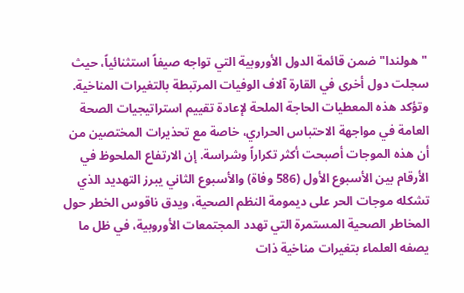"هولندا" ضمن قائمة الدول الأوروبية التي تواجه صيفاً استثنائياً، حيث سجلت دول أخرى في القارة آلاف الوفيات المرتبطة بالتغيرات المناخية. وتؤكد هذه المعطيات الحاجة الملحة لإعادة تقييم استراتيجيات الصحة العامة في مواجهة الاحتباس الحراري، خاصة مع تحذيرات المختصين من أن هذه الموجات أصبحت أكثر تكراراً وشراسة. إن الارتفاع الملحوظ في الأرقام بين الأسبوع الأول (586 وفاة) والأسبوع الثاني يبرز التهديد الذي تشكله موجات الحر على ديمومة النظم الصحية، ويدق ناقوس الخطر حول المخاطر الصحية المستمرة التي تهدد المجتمعات الأوروبية، في ظل ما يصفه العلماء بتغيرات مناخية ذات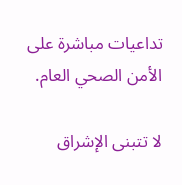تداعيات مباشرة على الأمن الصحي العام.

لا تتبنى الإشراق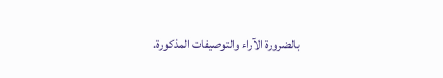بالضرورة الآراء والتوصيفات المذكورة.